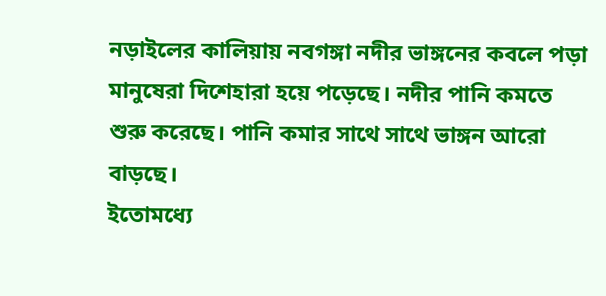নড়াইলের কালিয়ায় নবগঙ্গা নদীর ভাঙ্গনের কবলে পড়া মানুষেরা দিশেহারা হয়ে পড়েছে। নদীর পানি কমতে শুরু করেছে। পানি কমার সাথে সাথে ভাঙ্গন আরো বাড়ছে।
ইতোমধ্যে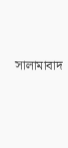সালামাবাদ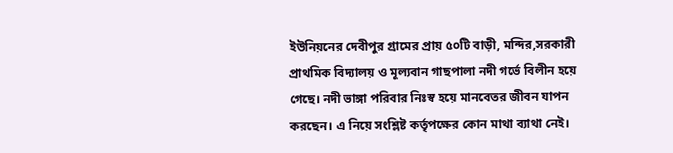ইউনিয়নের দেবীপুর গ্রামের প্রায় ৫০টি বাড়ী, মন্দির,সরকারী প্রাথমিক বিদ্যালয় ও মূল্যবান গাছপালা নদী গর্ভে বিলীন হয়ে গেছে। নদী ভাঙ্গা পরিবার নিঃস্ব হয়ে মানবেতর জীবন যাপন করছেন। এ নিয়ে সংশ্লিষ্ট কর্তৃপক্ষের কোন মাথা ব্যাথা নেই।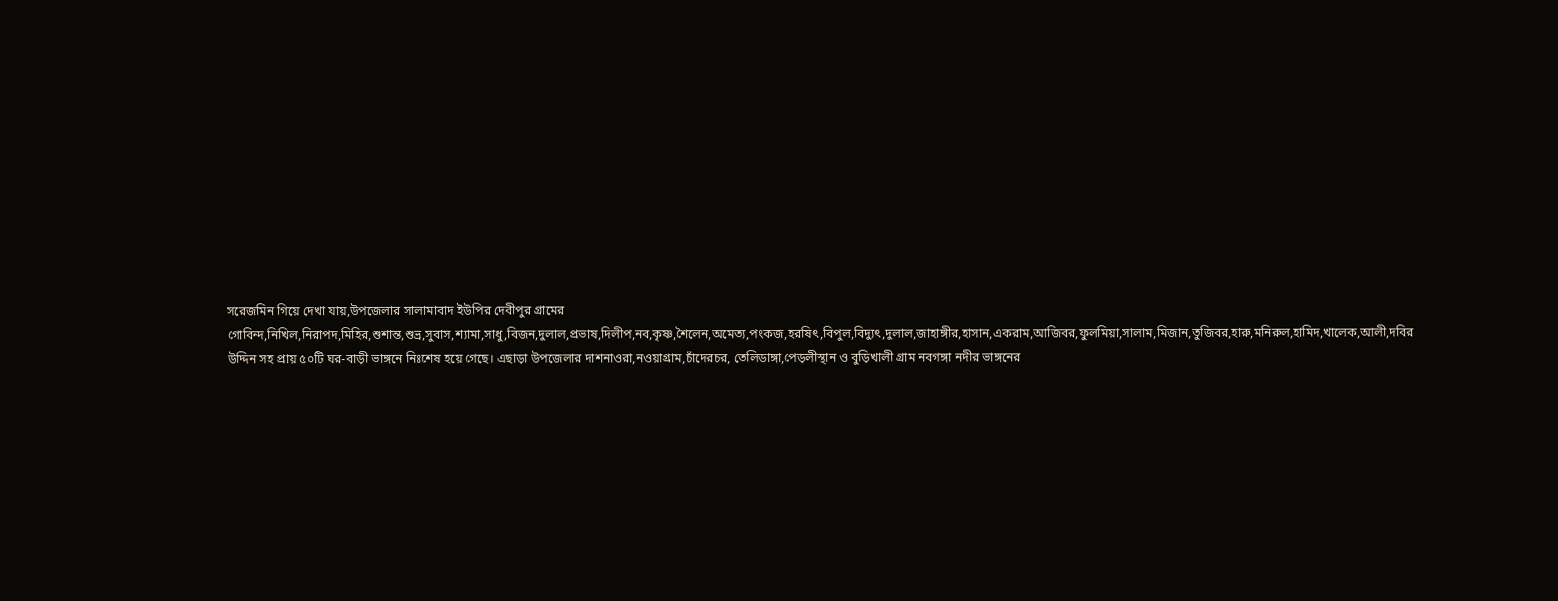সরেজমিন গিয়ে দেখা যায়,উপজেলার সালামাবাদ ইউপির দেবীপুর গ্রামের
গোবিন্দ,নিখিল,নিরাপদ,মিহির,শুশান্ত,শুভ্র,সুবাস,শ্যামা,সাধু,বিজন,দুলাল,প্রভাষ,দিলীপ,নব,কৃষ্ণ,শৈলেন,অমেত্য,পংকজ,হরষিৎ,বিপুল,বিদ্যুৎ,দুলাল,জাহাঙ্গীর,হাসান,একরাম,আজিবর,ফুলমিয়া,সালাম,মিজান,তুজিবর,হারু,মনিরুল,হামিদ,খালেক,আলী,দবির উদ্দিন সহ প্রায় ৫০টি ঘর-বাড়ী ভাঙ্গনে নিঃশেষ হয়ে গেছে। এছাড়া উপজেলার দাশনাওরা,নওয়াগ্রাম,চাঁদেরচর, তেলিডাঙ্গা,পেড়লীস্থান ও বুড়িখালী গ্রাম নবগঙ্গা নদীর ভাঙ্গনের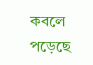কবলে পড়েছে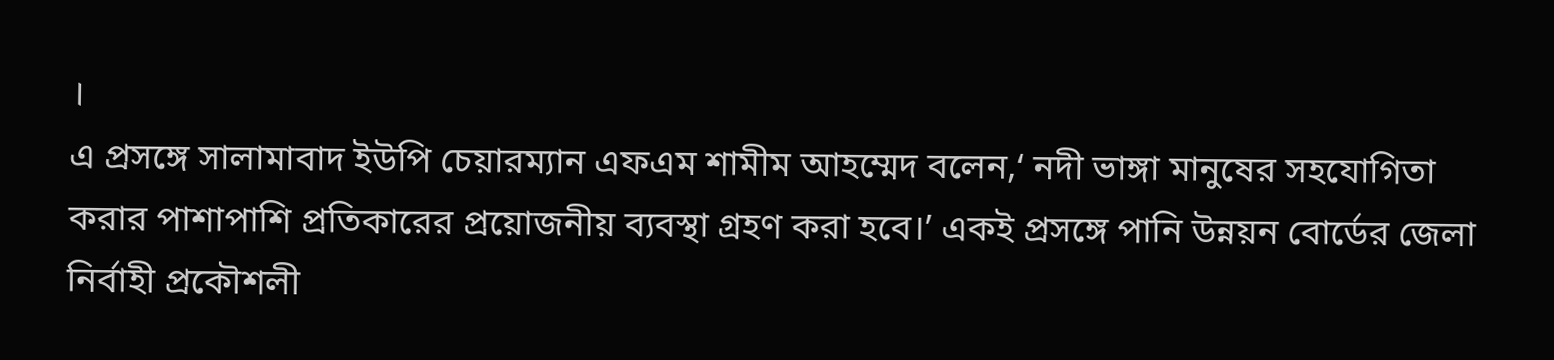।
এ প্রসঙ্গে সালামাবাদ ইউপি চেয়ারম্যান এফএম শামীম আহম্মেদ বলেন,‘ নদী ভাঙ্গা মানুষের সহযোগিতা করার পাশাপাশি প্রতিকারের প্রয়োজনীয় ব্যবস্থা গ্রহণ করা হবে।’ একই প্রসঙ্গে পানি উন্নয়ন বোর্ডের জেলা নির্বাহী প্রকৌশলী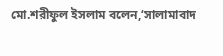মো.শরীফুল ইসলাম বলেন,‘সালামাবাদ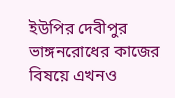ইউপির দেবীপুর ভাঙ্গনরোধের কাজের বিষয়ে এখনও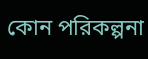কোন পরিকল্পনা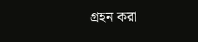গ্রহন করা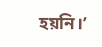হয়নি।’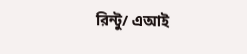রিন্টু/ এআই